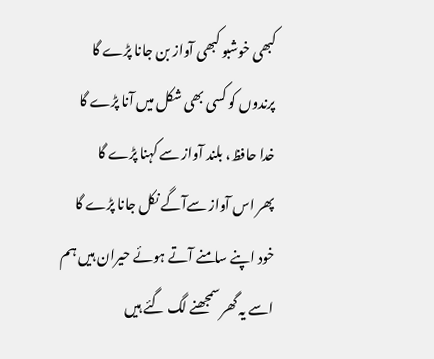کبھی خوشبو کبھی آواز بن جانا پڑے گا
پرندوں کو کسی بھی شکل میں آنا پڑے گا
خدا حافظ، بلند آواز سے کہنا پڑے گا
پھر اس آواز سےآگے نکل جانا پڑے گا
خود اپنے سامنے آتے ہوئے حیران ہیں ہم
اسے یہ گھر سمجھنے لگ گئے ہیں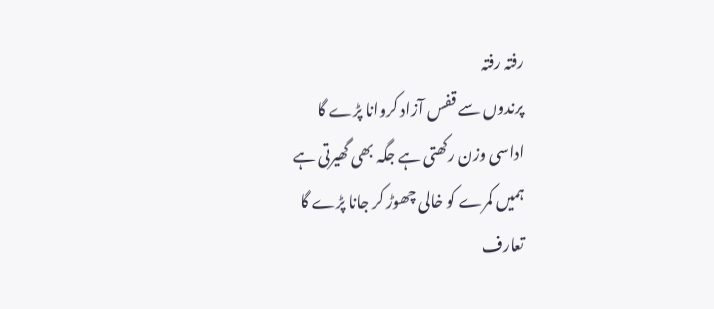رفتہ رفتہ
پرندوں سے قفس آزاد کروانا پڑے گا
اداسی وزن رکھتی ہے جگہ بھی گھیرتی ہے
ہمیں کمرے کو خالی چھوڑ کر جانا پڑے گا
تعارف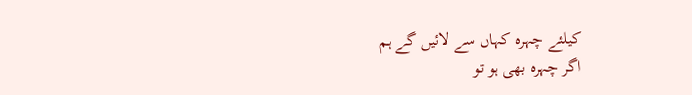کیلئے چہرہ کہاں سے لائیں گے ہم
اگر چہرہ بھی ہو تو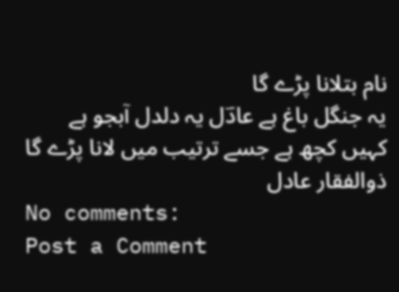نام بتلانا پڑے گا
یہ جنگل باغ ہے عادؔل یہ دلدل آبجو ہے
کہیں کچھ ہے جسے ترتیب میں لانا پڑے گا
ذوالفقار عادل
No comments:
Post a Comment